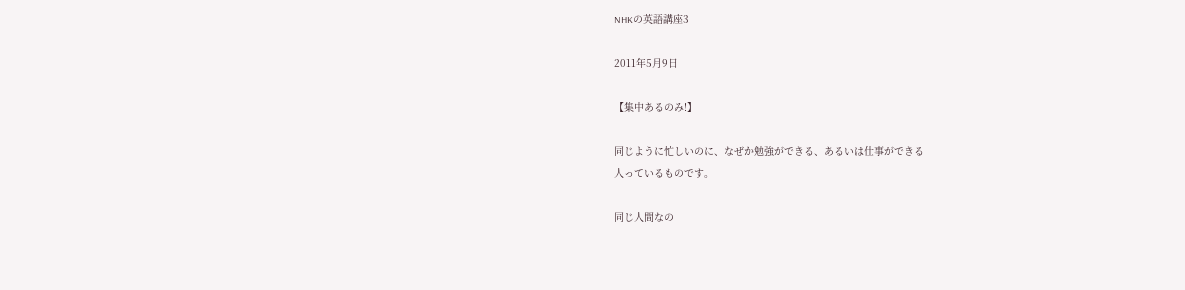NHKの英語講座3

2011年5月9日

【集中あるのみ!】

同じように忙しいのに、なぜか勉強ができる、あるいは仕事ができる
人っているものです。

同じ人間なの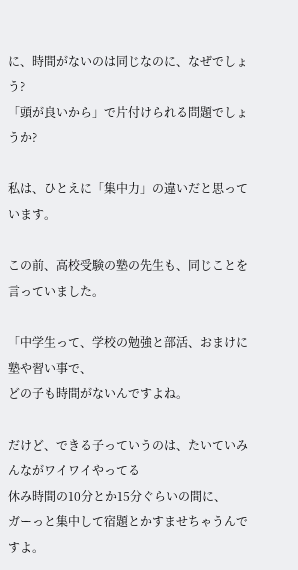に、時間がないのは同じなのに、なぜでしょう?
「頭が良いから」で片付けられる問題でしょうか?

私は、ひとえに「集中力」の違いだと思っています。

この前、高校受験の塾の先生も、同じことを言っていました。

「中学生って、学校の勉強と部活、おまけに塾や習い事で、
どの子も時間がないんですよね。

だけど、できる子っていうのは、たいていみんながワイワイやってる
休み時間の10分とか15分ぐらいの間に、
ガーっと集中して宿題とかすませちゃうんですよ。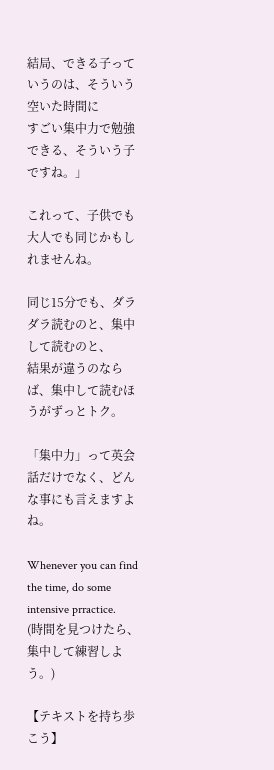結局、できる子っていうのは、そういう空いた時間に
すごい集中力で勉強できる、そういう子ですね。」

これって、子供でも大人でも同じかもしれませんね。

同じ15分でも、ダラダラ読むのと、集中して読むのと、
結果が違うのならば、集中して読むほうがずっとトク。

「集中力」って英会話だけでなく、どんな事にも言えますよね。

Whenever you can find the time, do some intensive prractice.
(時間を見つけたら、集中して練習しよう。)

【テキストを持ち歩こう】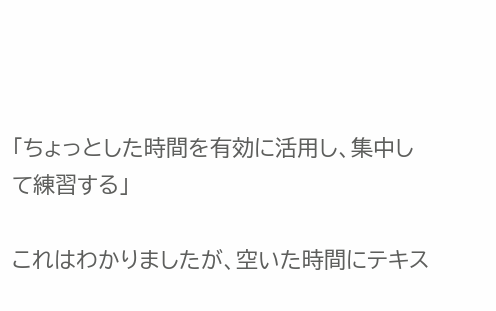「ちょっとした時間を有効に活用し、集中して練習する」

これはわかりましたが、空いた時間にテキス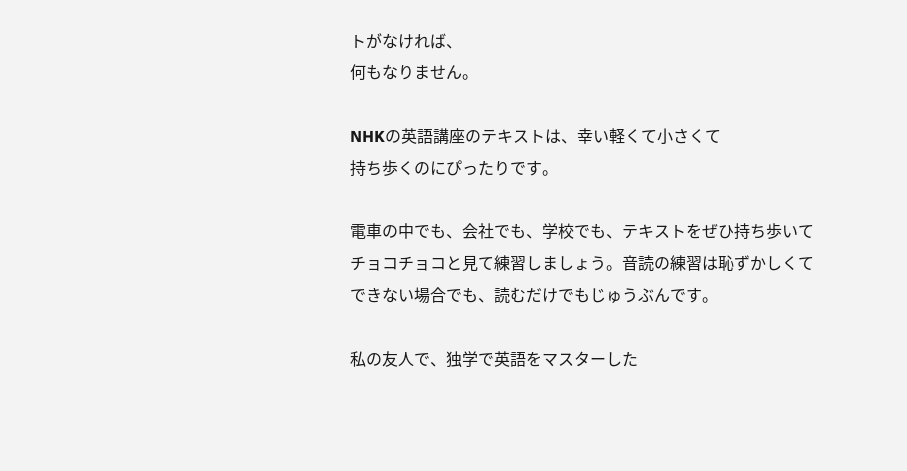トがなければ、
何もなりません。

NHKの英語講座のテキストは、幸い軽くて小さくて
持ち歩くのにぴったりです。

電車の中でも、会社でも、学校でも、テキストをぜひ持ち歩いて
チョコチョコと見て練習しましょう。音読の練習は恥ずかしくて
できない場合でも、読むだけでもじゅうぶんです。

私の友人で、独学で英語をマスターした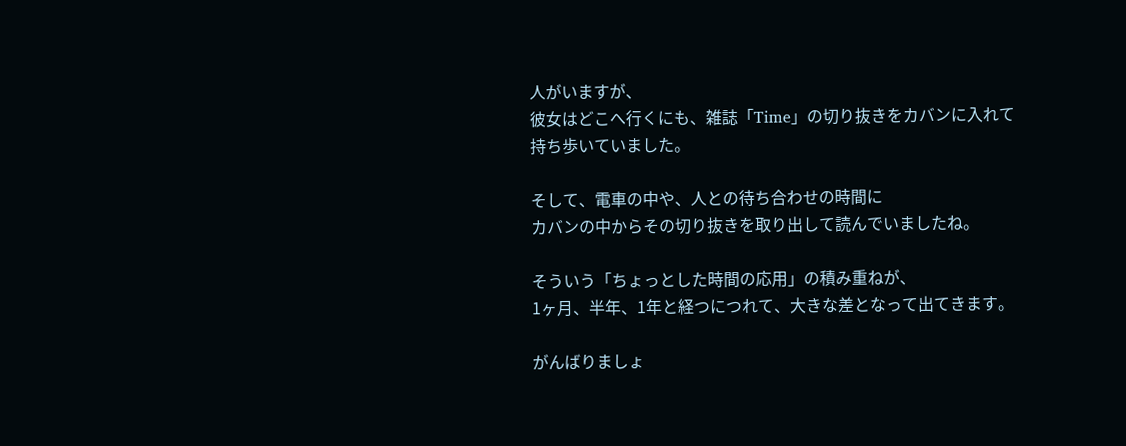人がいますが、
彼女はどこへ行くにも、雑誌「Time」の切り抜きをカバンに入れて
持ち歩いていました。

そして、電車の中や、人との待ち合わせの時間に
カバンの中からその切り抜きを取り出して読んでいましたね。

そういう「ちょっとした時間の応用」の積み重ねが、
1ヶ月、半年、1年と経つにつれて、大きな差となって出てきます。

がんばりましょ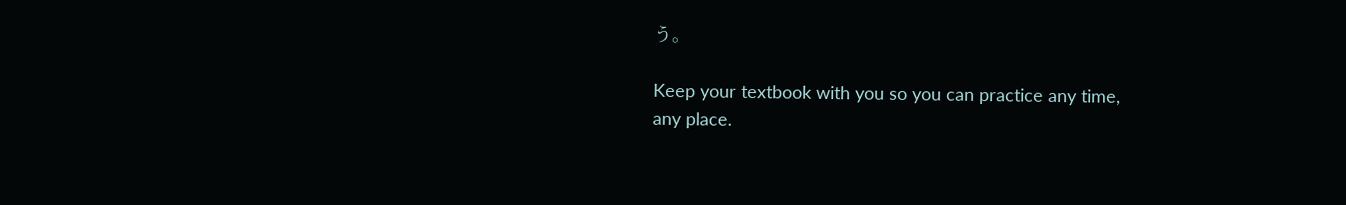う。

Keep your textbook with you so you can practice any time,
any place.